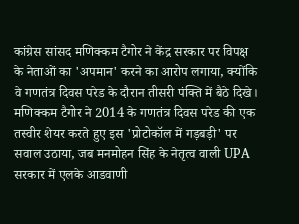कांग्रेस सांसद मणिक्कम टैगोर ने केंद्र सरकार पर विपक्ष के नेताओं का 'अपमान' करने का आरोप लगाया, क्योंकि वे गणतंत्र दिवस परेड के दौरान तीसरी पंक्ति में बैठे दिखे। मणिक्कम टैगोर ने 2014 के गणतंत्र दिवस परेड की एक तस्वीर शेयर करते हुए इस 'प्रोटोकॉल में गड़बड़ी' पर सवाल उठाया, जब मनमोहन सिंह के नेतृत्व वाली UPA सरकार में एलके आडवाणी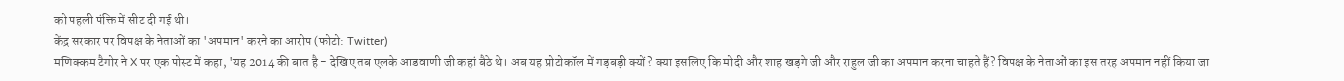को पहली पंक्ति में सीट दी गई थी।
केंद्र सरकार पर विपक्ष के नेताओं का 'अपमान' करने का आरोप (फोटो: Twitter)
मणिक्कम टैगोर ने X पर एक पोस्ट में कहा, 'यह 2014 की बात है - देखिए तब एलके आडवाणी जी कहां बैठे थे। अब यह प्रोटोकॉल में गड़बड़ी क्यों? क्या इसलिए कि मोदी और शाह खड़गे जी और राहुल जी का अपमान करना चाहते हैं? विपक्ष के नेताओं का इस तरह अपमान नहीं किया जा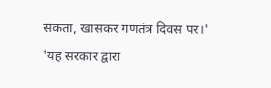सकता, खासकर गणतंत्र दिवस पर।'
'यह सरकार द्वारा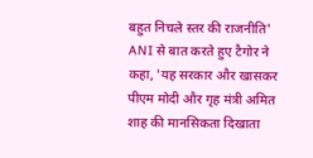बहुत निचले स्तर की राजनीति'
ANI से बात करते हुए टैगोर ने कहा, 'यह सरकार और खासकर पीएम मोदी और गृह मंत्री अमित शाह की मानसिकता दिखाता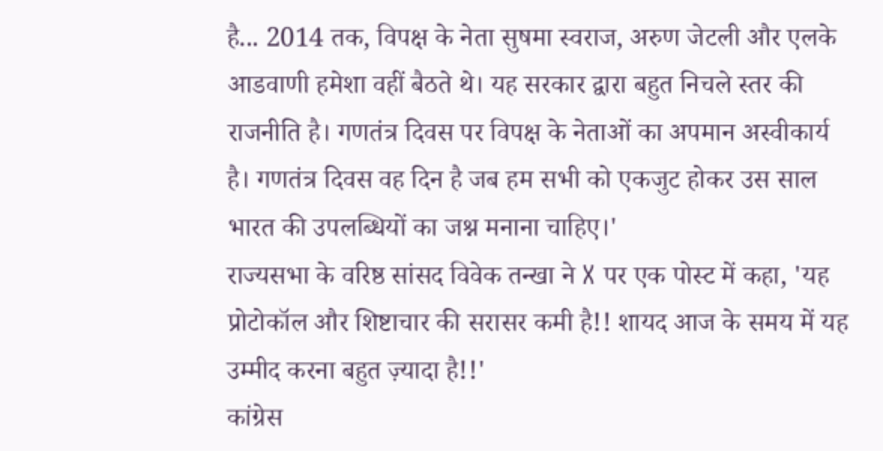है... 2014 तक, विपक्ष के नेता सुषमा स्वराज, अरुण जेटली और एलके आडवाणी हमेशा वहीं बैठते थे। यह सरकार द्वारा बहुत निचले स्तर की राजनीति है। गणतंत्र दिवस पर विपक्ष के नेताओं का अपमान अस्वीकार्य है। गणतंत्र दिवस वह दिन है जब हम सभी को एकजुट होकर उस साल भारत की उपलब्धियों का जश्न मनाना चाहिए।'
राज्यसभा के वरिष्ठ सांसद विवेक तन्खा ने X पर एक पोस्ट में कहा, 'यह प्रोटोकॉल और शिष्टाचार की सरासर कमी है!! शायद आज के समय में यह उम्मीद करना बहुत ज़्यादा है!!'
कांग्रेस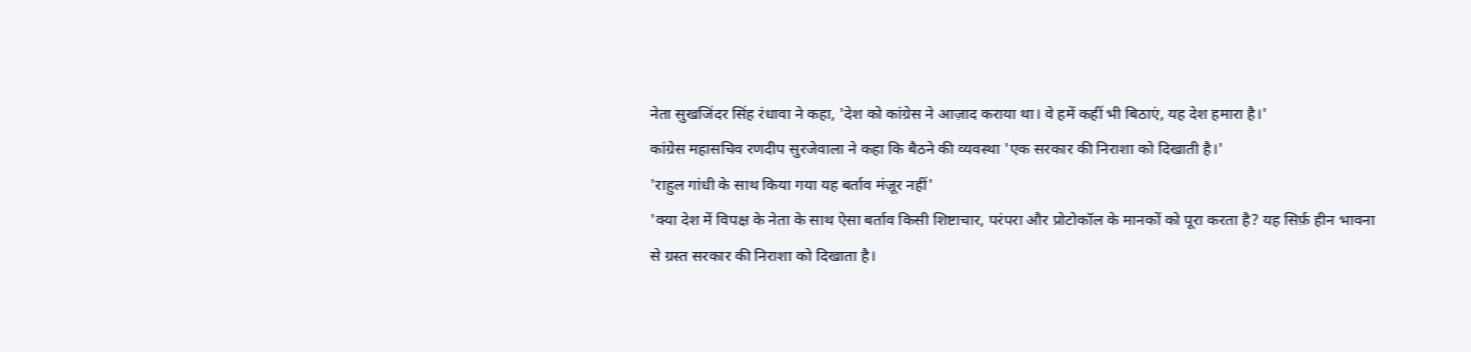नेता सुखजिंदर सिंह रंधावा ने कहा, 'देश को कांग्रेस ने आज़ाद कराया था। वे हमें कहीं भी बिठाएं, यह देश हमारा है।'
कांग्रेस महासचिव रणदीप सुरजेवाला ने कहा कि बैठने की व्यवस्था 'एक सरकार की निराशा को दिखाती है।'
'राहुल गांधी के साथ किया गया यह बर्ताव मंज़ूर नहीं'
'क्या देश में विपक्ष के नेता के साथ ऐसा बर्ताव किसी शिष्टाचार, परंपरा और प्रोटोकॉल के मानकों को पूरा करता है? यह सिर्फ़ हीन भावना से ग्रस्त सरकार की निराशा को दिखाता है।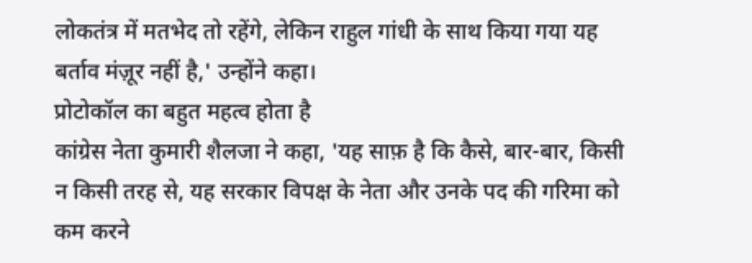लोकतंत्र में मतभेद तो रहेंगे, लेकिन राहुल गांधी के साथ किया गया यह बर्ताव मंज़ूर नहीं है,' उन्होंने कहा।
प्रोटोकॉल का बहुत महत्व होता है
कांग्रेस नेता कुमारी शैलजा ने कहा, 'यह साफ़ है कि कैसे, बार-बार, किसी न किसी तरह से, यह सरकार विपक्ष के नेता और उनके पद की गरिमा को कम करने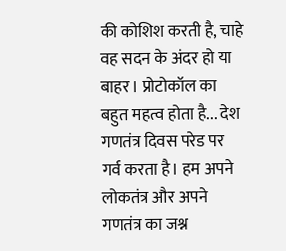की कोशिश करती है, चाहे वह सदन के अंदर हो या बाहर। प्रोटोकॉल का बहुत महत्व होता है... देश गणतंत्र दिवस परेड पर गर्व करता है। हम अपने लोकतंत्र और अपने गणतंत्र का जश्न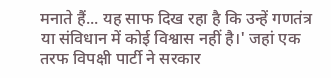मनाते हैं... यह साफ दिख रहा है कि उन्हें गणतंत्र या संविधान में कोई विश्वास नहीं है।' जहां एक तरफ विपक्षी पार्टी ने सरकार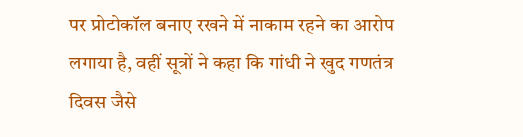पर प्रोटोकॉल बनाए रखने में नाकाम रहने का आरोप लगाया है, वहीं सूत्रों ने कहा कि गांधी ने खुद गणतंत्र दिवस जैसे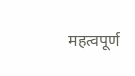महत्वपूर्ण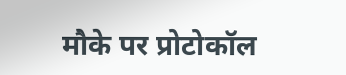मौके पर प्रोटोकॉल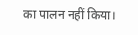का पालन नहीं किया।